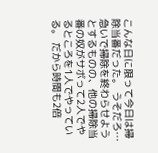こんな日に限って今日は掃除当番だった。 うそだろ… 急いで掃除を終わらせようとするものの、他の掃除当番の奴がサボって2人でやるところを1人でやっている。 だから時間も2倍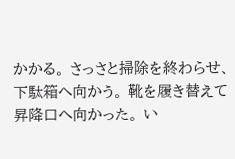かかる。 さっさと掃除を終わらせ、下駄箱へ向かう。 靴を履き替えて昇降口へ向かった。 い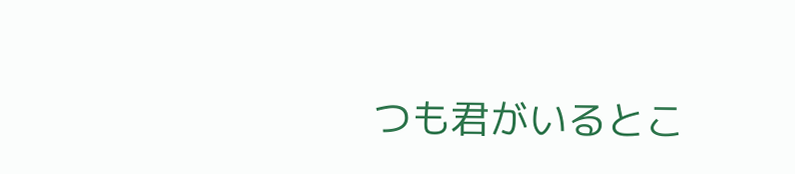つも君がいるとこ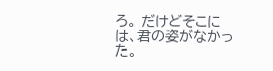ろ。 だけどそこには、君の姿がなかった。